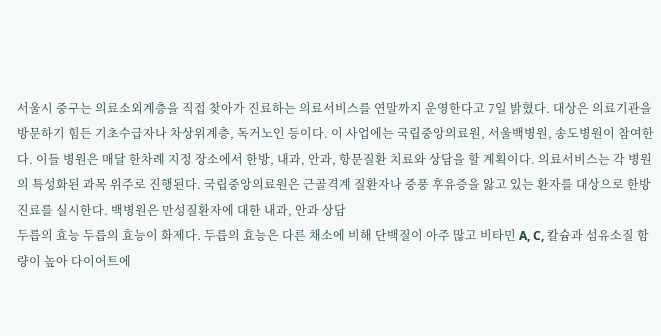서울시 중구는 의료소외계층을 직접 찾아가 진료하는 의료서비스를 연말까지 운영한다고 7일 밝혔다. 대상은 의료기관을 방문하기 힘든 기초수급자나 차상위계층, 독거노인 등이다. 이 사업에는 국립중앙의료원, 서울백병원, 송도병원이 참여한다. 이들 병원은 매달 한차례 지정 장소에서 한방, 내과, 안과, 항문질환 치료와 상담을 할 계획이다. 의료서비스는 각 병원의 특성화된 과목 위주로 진행된다. 국립중앙의료원은 근골격계 질환자나 중풍 후유증을 앓고 있는 환자를 대상으로 한방진료를 실시한다. 백병원은 만성질환자에 대한 내과, 안과 상담
두릅의 효능 두릅의 효능이 화제다. 두릅의 효능은 다른 채소에 비해 단백질이 아주 많고 비타민 A, C, 칼슘과 섬유소질 함량이 높아 다이어트에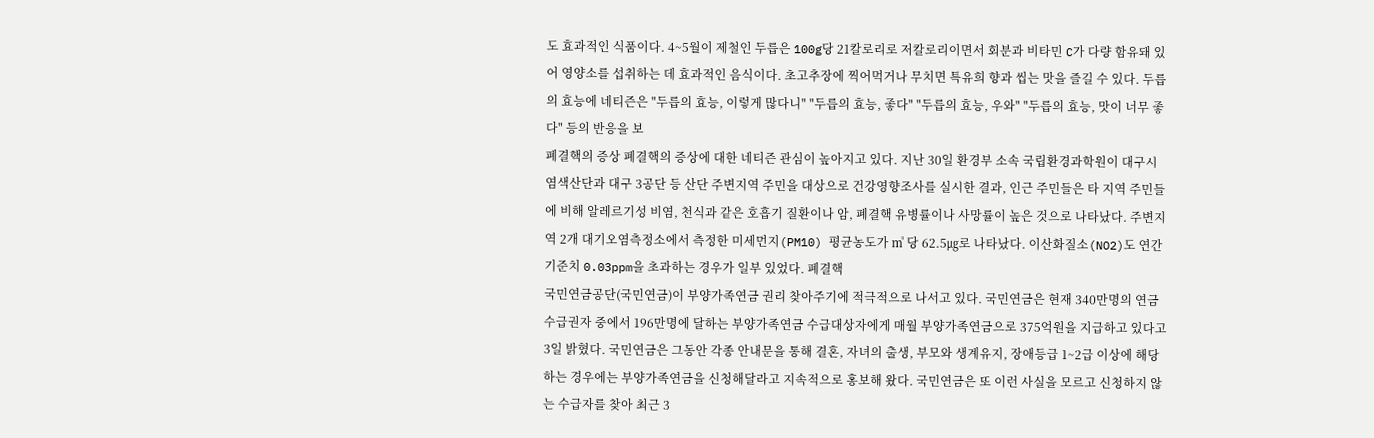도 효과적인 식품이다. 4~5월이 제철인 두릅은 100g당 21칼로리로 저칼로리이면서 회분과 비타민 C가 다량 함유돼 있어 영양소를 섭취하는 데 효과적인 음식이다. 초고추장에 찍어먹거나 무치면 특유희 향과 씹는 맛을 즐길 수 있다. 두릅의 효능에 네티즌은 "두릅의 효능, 이렇게 많다니" "두릅의 효능, 좋다" "두릅의 효능, 우와" "두릅의 효능, 맛이 너무 좋다" 등의 반응을 보
폐결핵의 증상 폐결핵의 증상에 대한 네티즌 관심이 높아지고 있다. 지난 30일 환경부 소속 국립환경과학원이 대구시 염색산단과 대구 3공단 등 산단 주변지역 주민을 대상으로 건강영향조사를 실시한 결과, 인근 주민들은 타 지역 주민들에 비해 알레르기성 비염, 천식과 같은 호흡기 질환이나 암, 폐결핵 유병률이나 사망률이 높은 것으로 나타났다. 주변지역 2개 대기오염측정소에서 측정한 미세먼지(PM10) 평균농도가 ㎥ 당 62.5㎍로 나타났다. 이산화질소(NO2)도 연간기준치 0.03ppm을 초과하는 경우가 일부 있었다. 폐결핵
국민연금공단(국민연금)이 부양가족연금 권리 찾아주기에 적극적으로 나서고 있다. 국민연금은 현재 340만명의 연금수급권자 중에서 196만명에 달하는 부양가족연금 수급대상자에게 매월 부양가족연금으로 375억원을 지급하고 있다고 3일 밝혔다. 국민연금은 그동안 각종 안내문을 통해 결혼, 자녀의 출생, 부모와 생계유지, 장애등급 1~2급 이상에 해당하는 경우에는 부양가족연금을 신청해달라고 지속적으로 홍보해 왔다. 국민연금은 또 이런 사실을 모르고 신청하지 않는 수급자를 찾아 최근 3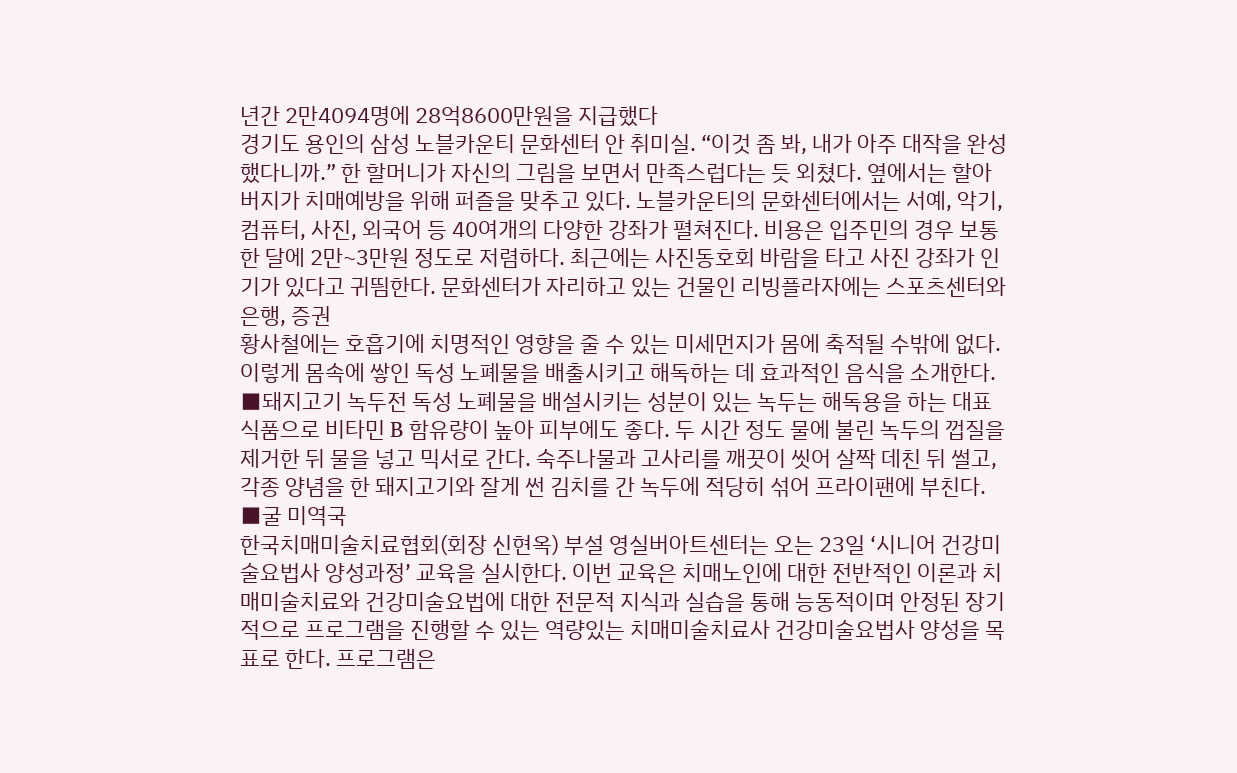년간 2만4094명에 28억8600만원을 지급했다
경기도 용인의 삼성 노블카운티 문화센터 안 취미실. “이것 좀 봐, 내가 아주 대작을 완성했다니까.” 한 할머니가 자신의 그림을 보면서 만족스럽다는 듯 외쳤다. 옆에서는 할아버지가 치매예방을 위해 퍼즐을 맞추고 있다. 노블카운티의 문화센터에서는 서예, 악기, 컴퓨터, 사진, 외국어 등 40여개의 다양한 강좌가 펼쳐진다. 비용은 입주민의 경우 보통 한 달에 2만~3만원 정도로 저렴하다. 최근에는 사진동호회 바람을 타고 사진 강좌가 인기가 있다고 귀띔한다. 문화센터가 자리하고 있는 건물인 리빙플라자에는 스포츠센터와 은행, 증권
황사철에는 호흡기에 치명적인 영향을 줄 수 있는 미세먼지가 몸에 축적될 수밖에 없다. 이렇게 몸속에 쌓인 독성 노폐물을 배출시키고 해독하는 데 효과적인 음식을 소개한다. ■돼지고기 녹두전 독성 노폐물을 배설시키는 성분이 있는 녹두는 해독용을 하는 대표 식품으로 비타민 B 함유량이 높아 피부에도 좋다. 두 시간 정도 물에 불린 녹두의 껍질을 제거한 뒤 물을 넣고 믹서로 간다. 숙주나물과 고사리를 깨끗이 씻어 살짝 데친 뒤 썰고, 각종 양념을 한 돼지고기와 잘게 썬 김치를 간 녹두에 적당히 섞어 프라이팬에 부친다. ■굴 미역국
한국치매미술치료협회(회장 신현옥) 부설 영실버아트센터는 오는 23일 ‘시니어 건강미술요법사 양성과정’ 교육을 실시한다. 이번 교육은 치매노인에 대한 전반적인 이론과 치매미술치료와 건강미술요법에 대한 전문적 지식과 실습을 통해 능동적이며 안정된 장기적으로 프로그램을 진행할 수 있는 역량있는 치매미술치료사 건강미술요법사 양성을 목표로 한다. 프로그램은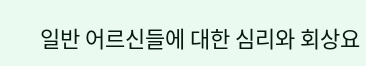일반 어르신들에 대한 심리와 회상요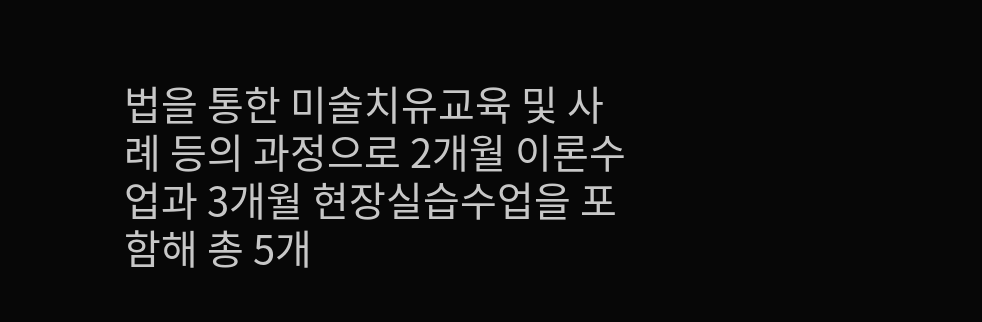법을 통한 미술치유교육 및 사례 등의 과정으로 2개월 이론수업과 3개월 현장실습수업을 포함해 총 5개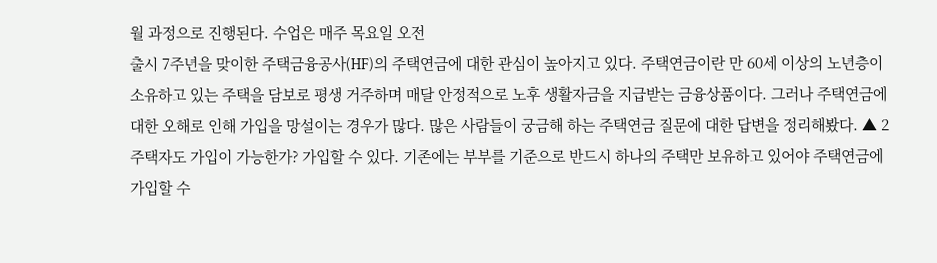월 과정으로 진행된다. 수업은 매주 목요일 오전
출시 7주년을 맞이한 주택금융공사(HF)의 주택연금에 대한 관심이 높아지고 있다. 주택연금이란 만 60세 이상의 노년층이 소유하고 있는 주택을 담보로 평생 거주하며 매달 안정적으로 노후 생활자금을 지급받는 금융상품이다. 그러나 주택연금에 대한 오해로 인해 가입을 망설이는 경우가 많다. 많은 사람들이 궁금해 하는 주택연금 질문에 대한 답변을 정리해봤다. ▲ 2주택자도 가입이 가능한가? 가입할 수 있다. 기존에는 부부를 기준으로 반드시 하나의 주택만 보유하고 있어야 주택연금에 가입할 수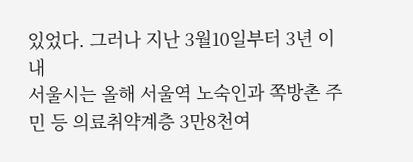있었다. 그러나 지난 3월10일부터 3년 이내
서울시는 올해 서울역 노숙인과 쪽방촌 주민 등 의료취약계층 3만8천여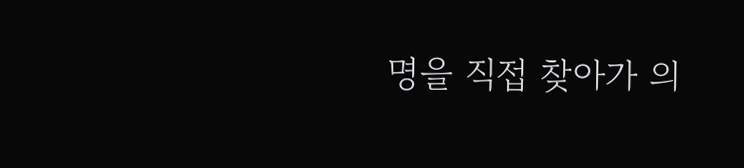명을 직접 찾아가 의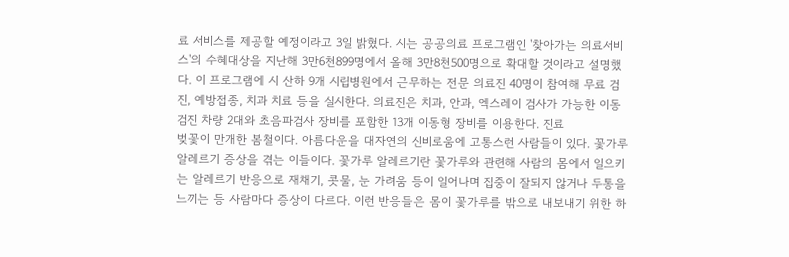료 서비스를 제공할 예정이라고 3일 밝혔다. 시는 공공의료 프로그램인 '찾아가는 의료서비스'의 수혜대상을 지난해 3만6천899명에서 올해 3만8천500명으로 확대할 것이라고 설명했다. 이 프로그램에 시 산하 9개 시립병원에서 근무하는 전문 의료진 40명이 참여해 무료 검진, 예방접종, 치과 치료 등을 실시한다. 의료진은 치과, 안과, 엑스레이 검사가 가능한 이동검진 차량 2대와 초음파검사 장비를 포함한 13개 이동형 장비를 이용한다. 진료
벚꽃이 만개한 봄철이다. 아름다운을 대자연의 신비로움에 고통스런 사람들이 있다. 꽃가루 알레르기 증상을 겪는 이들이다. 꽃가루 알레르기란 꽃가루와 관련해 사람의 몸에서 일으키는 알레르기 반응으로 재채기, 콧물, 눈 가려움 등이 일어나며 집중이 잘되지 않거나 두통을 느끼는 등 사람마다 증상이 다르다. 이런 반응들은 몸이 꽃가루를 밖으로 내보내기 위한 하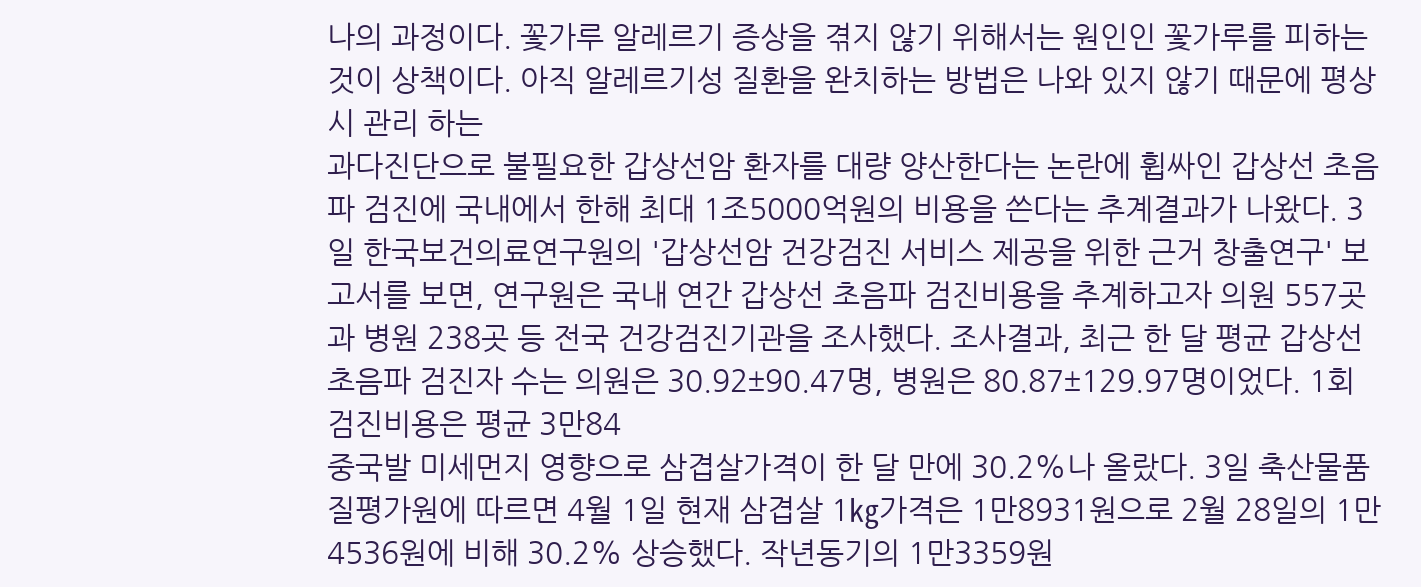나의 과정이다. 꽃가루 알레르기 증상을 겪지 않기 위해서는 원인인 꽃가루를 피하는 것이 상책이다. 아직 알레르기성 질환을 완치하는 방법은 나와 있지 않기 때문에 평상시 관리 하는
과다진단으로 불필요한 갑상선암 환자를 대량 양산한다는 논란에 휩싸인 갑상선 초음파 검진에 국내에서 한해 최대 1조5000억원의 비용을 쓴다는 추계결과가 나왔다. 3일 한국보건의료연구원의 '갑상선암 건강검진 서비스 제공을 위한 근거 창출연구' 보고서를 보면, 연구원은 국내 연간 갑상선 초음파 검진비용을 추계하고자 의원 557곳과 병원 238곳 등 전국 건강검진기관을 조사했다. 조사결과, 최근 한 달 평균 갑상선 초음파 검진자 수는 의원은 30.92±90.47명, 병원은 80.87±129.97명이었다. 1회 검진비용은 평균 3만84
중국발 미세먼지 영향으로 삼겹살가격이 한 달 만에 30.2%나 올랐다. 3일 축산물품질평가원에 따르면 4월 1일 현재 삼겹살 1㎏가격은 1만8931원으로 2월 28일의 1만4536원에 비해 30.2% 상승했다. 작년동기의 1만3359원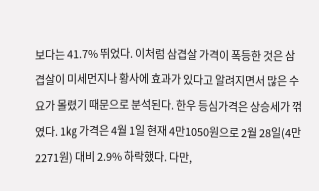보다는 41.7% 뛰었다. 이처럼 삼겹살 가격이 폭등한 것은 삼겹살이 미세먼지나 황사에 효과가 있다고 알려지면서 많은 수요가 몰렸기 때문으로 분석된다. 한우 등심가격은 상승세가 꺾였다. 1㎏ 가격은 4월 1일 현재 4만1050원으로 2월 28일(4만2271원) 대비 2.9% 하락했다. 다만,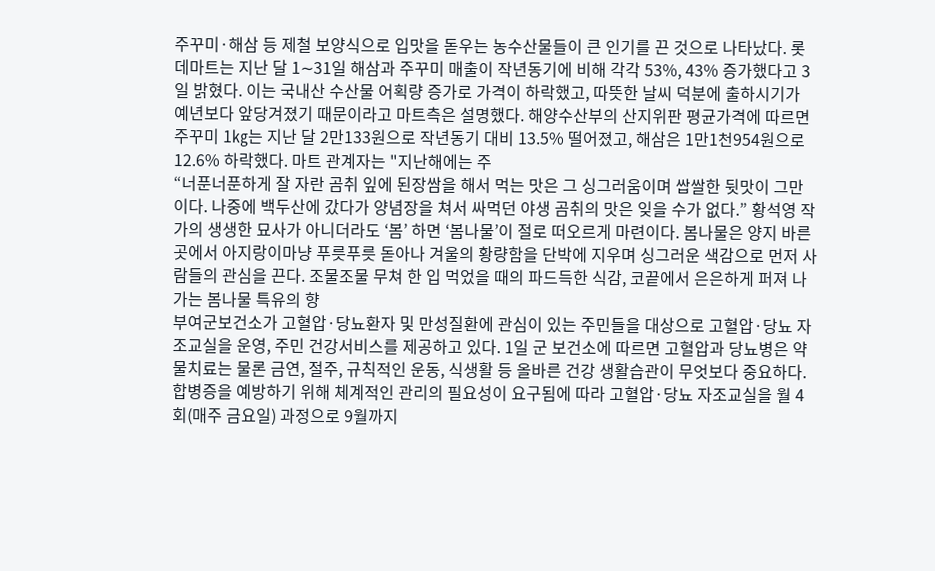주꾸미·해삼 등 제철 보양식으로 입맛을 돋우는 농수산물들이 큰 인기를 끈 것으로 나타났다. 롯데마트는 지난 달 1∼31일 해삼과 주꾸미 매출이 작년동기에 비해 각각 53%, 43% 증가했다고 3일 밝혔다. 이는 국내산 수산물 어획량 증가로 가격이 하락했고, 따뜻한 날씨 덕분에 출하시기가 예년보다 앞당겨졌기 때문이라고 마트측은 설명했다. 해양수산부의 산지위판 평균가격에 따르면 주꾸미 1㎏는 지난 달 2만133원으로 작년동기 대비 13.5% 떨어졌고, 해삼은 1만1천954원으로 12.6% 하락했다. 마트 관계자는 "지난해에는 주
“너푼너푼하게 잘 자란 곰취 잎에 된장쌈을 해서 먹는 맛은 그 싱그러움이며 쌉쌀한 뒷맛이 그만이다. 나중에 백두산에 갔다가 양념장을 쳐서 싸먹던 야생 곰취의 맛은 잊을 수가 없다.” 황석영 작가의 생생한 묘사가 아니더라도 ‘봄’ 하면 ‘봄나물’이 절로 떠오르게 마련이다. 봄나물은 양지 바른 곳에서 아지랑이마냥 푸릇푸릇 돋아나 겨울의 황량함을 단박에 지우며 싱그러운 색감으로 먼저 사람들의 관심을 끈다. 조물조물 무쳐 한 입 먹었을 때의 파드득한 식감, 코끝에서 은은하게 퍼져 나가는 봄나물 특유의 향
부여군보건소가 고혈압·당뇨환자 및 만성질환에 관심이 있는 주민들을 대상으로 고혈압·당뇨 자조교실을 운영, 주민 건강서비스를 제공하고 있다. 1일 군 보건소에 따르면 고혈압과 당뇨병은 약물치료는 물론 금연, 절주, 규칙적인 운동, 식생활 등 올바른 건강 생활습관이 무엇보다 중요하다. 합병증을 예방하기 위해 체계적인 관리의 필요성이 요구됨에 따라 고혈압·당뇨 자조교실을 월 4회(매주 금요일) 과정으로 9월까지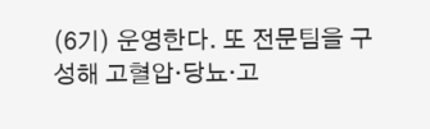(6기) 운영한다. 또 전문팀을 구성해 고혈압·당뇨·고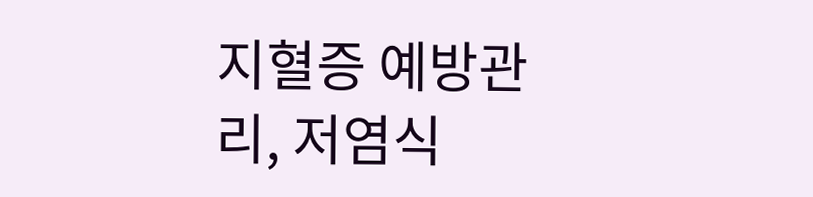지혈증 예방관리, 저염식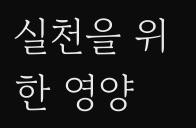실천을 위한 영양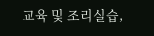교육 및 조리실습,